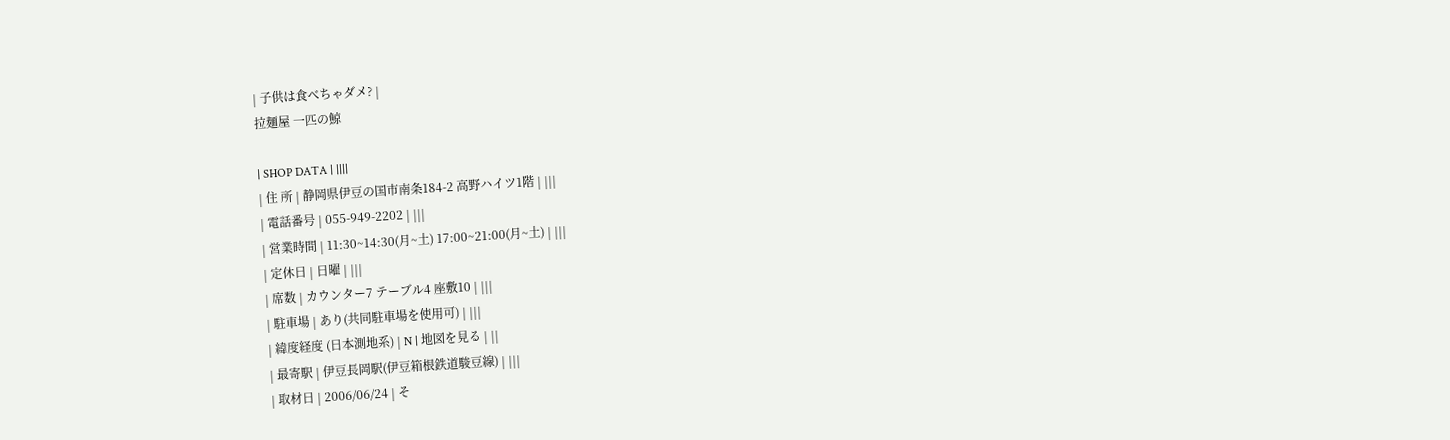| 子供は食べちゃダメ? |
拉麺屋 一匹の鯨

| SHOP DATA | ||||
| 住 所 | 静岡県伊豆の国市南条184-2 高野ハイツ1階 | |||
| 電話番号 | 055-949-2202 | |||
| 営業時間 | 11:30~14:30(月~土) 17:00~21:00(月~土) | |||
| 定休日 | 日曜 | |||
| 席数 | カウンター7 テーブル4 座敷10 | |||
| 駐車場 | あり(共同駐車場を使用可) | |||
| 緯度経度 (日本測地系) | N | 地図を見る | ||
| 最寄駅 | 伊豆長岡駅(伊豆箱根鉄道駿豆線) | |||
| 取材日 | 2006/06/24 | そ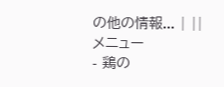の他の情報... | ||
メニュー
- 鶏の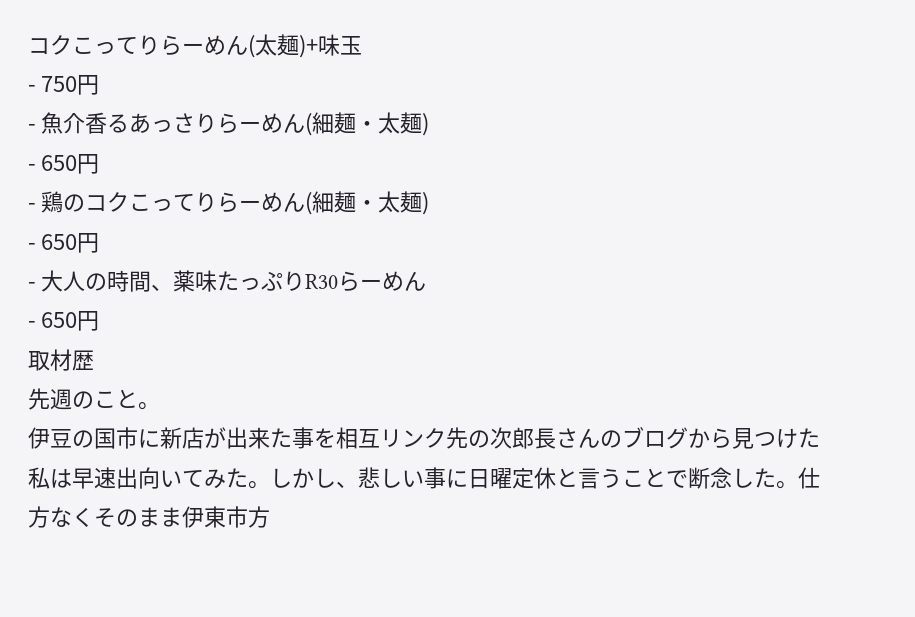コクこってりらーめん(太麺)+味玉
- 750円
- 魚介香るあっさりらーめん(細麺・太麺)
- 650円
- 鶏のコクこってりらーめん(細麺・太麺)
- 650円
- 大人の時間、薬味たっぷりR30らーめん
- 650円
取材歴
先週のこと。
伊豆の国市に新店が出来た事を相互リンク先の次郎長さんのブログから見つけた私は早速出向いてみた。しかし、悲しい事に日曜定休と言うことで断念した。仕方なくそのまま伊東市方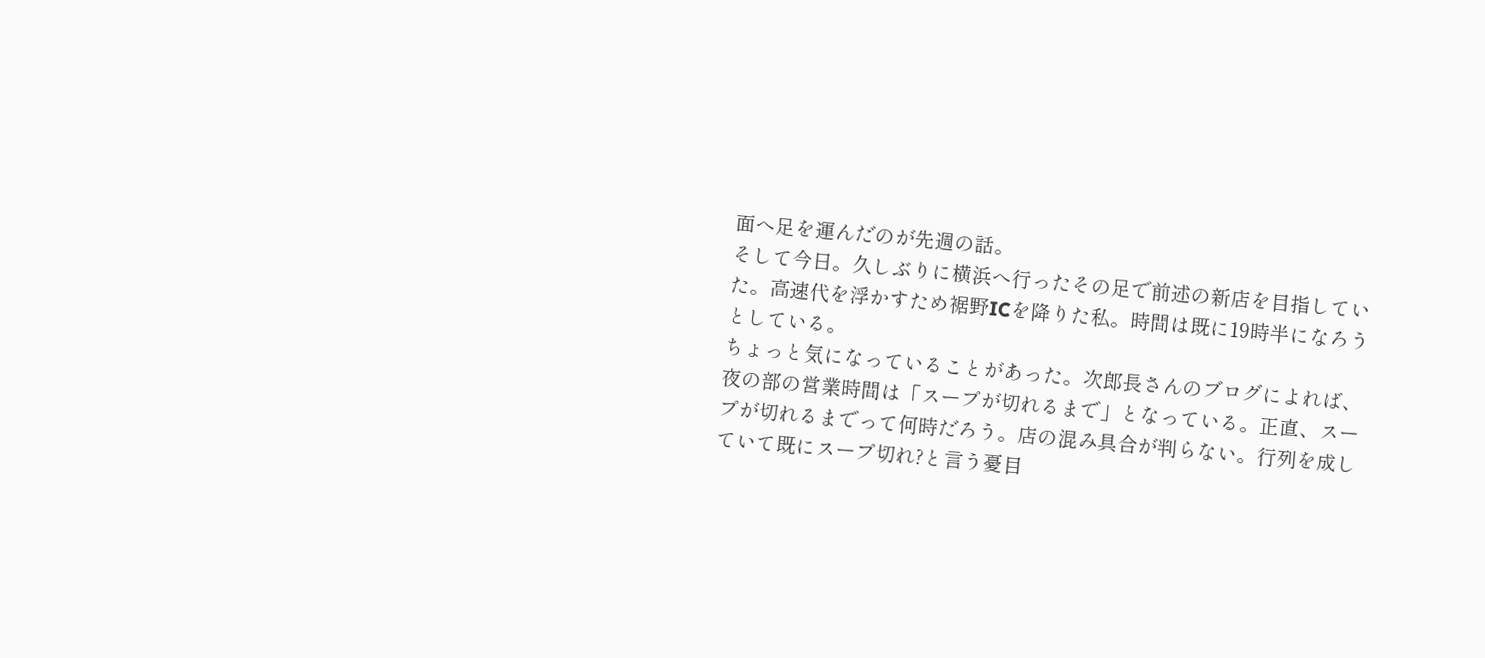面へ足を運んだのが先週の話。
そして今日。久しぶりに横浜へ行ったその足で前述の新店を目指していた。高速代を浮かすため裾野ICを降りた私。時間は既に19時半になろうとしている。
ちょっと気になっていることがあった。次郎長さんのブログによれば、夜の部の営業時間は「スープが切れるまで」となっている。正直、スープが切れるまでって何時だろう。店の混み具合が判らない。行列を成していて既にスープ切れ?と言う憂目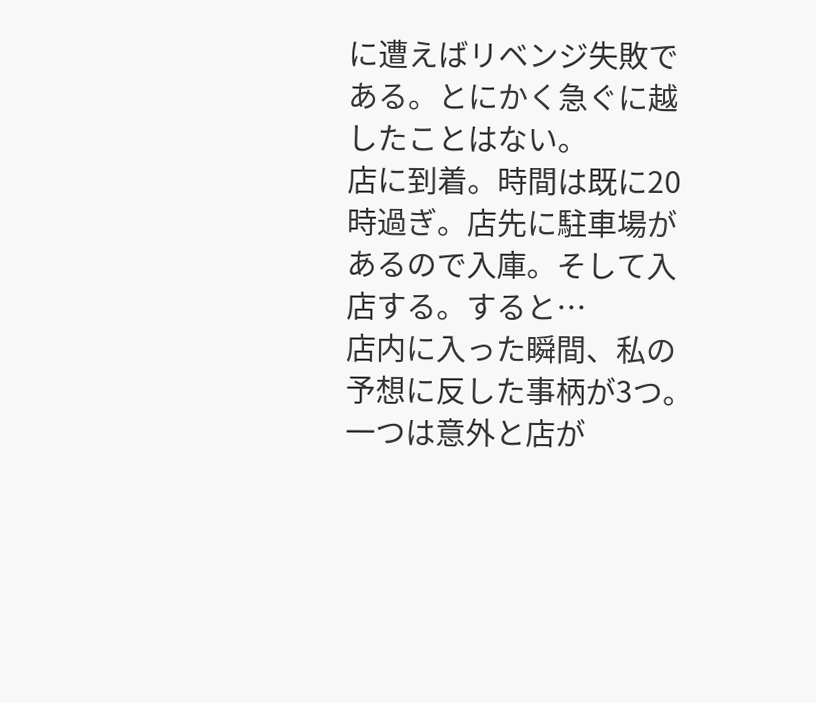に遭えばリベンジ失敗である。とにかく急ぐに越したことはない。
店に到着。時間は既に20時過ぎ。店先に駐車場があるので入庫。そして入店する。すると…
店内に入った瞬間、私の予想に反した事柄が3つ。一つは意外と店が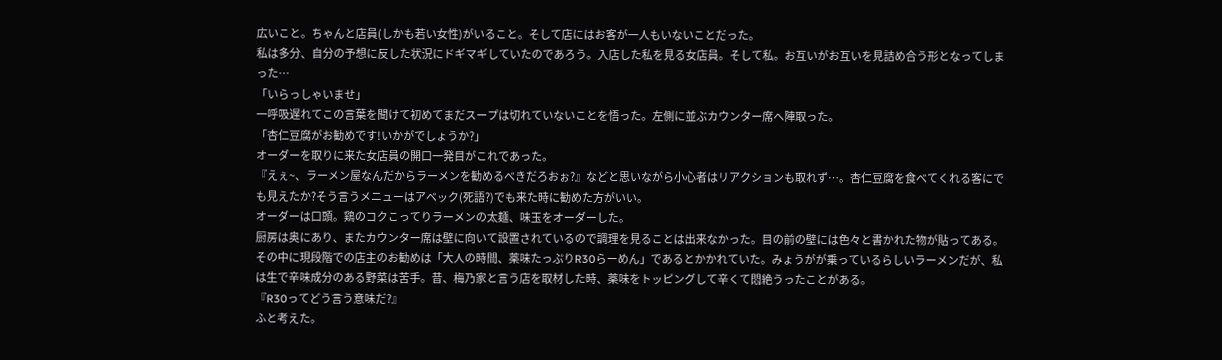広いこと。ちゃんと店員(しかも若い女性)がいること。そして店にはお客が一人もいないことだった。
私は多分、自分の予想に反した状況にドギマギしていたのであろう。入店した私を見る女店員。そして私。お互いがお互いを見詰め合う形となってしまった…
「いらっしゃいませ」
一呼吸遅れてこの言葉を聞けて初めてまだスープは切れていないことを悟った。左側に並ぶカウンター席へ陣取った。
「杏仁豆腐がお勧めです!いかがでしょうか?」
オーダーを取りに来た女店員の開口一発目がこれであった。
『えぇ~、ラーメン屋なんだからラーメンを勧めるべきだろおぉ?』などと思いながら小心者はリアクションも取れず…。杏仁豆腐を食べてくれる客にでも見えたか?そう言うメニューはアベック(死語?)でも来た時に勧めた方がいい。
オーダーは口頭。鶏のコクこってりラーメンの太麺、味玉をオーダーした。
厨房は奥にあり、またカウンター席は壁に向いて設置されているので調理を見ることは出来なかった。目の前の壁には色々と書かれた物が貼ってある。その中に現段階での店主のお勧めは「大人の時間、薬味たっぷりR30らーめん」であるとかかれていた。みょうがが乗っているらしいラーメンだが、私は生で辛味成分のある野菜は苦手。昔、梅乃家と言う店を取材した時、薬味をトッピングして辛くて悶絶うったことがある。
『R30ってどう言う意味だ?』
ふと考えた。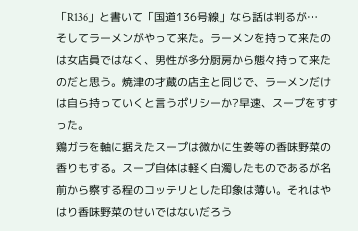「R136」と書いて「国道136号線」なら話は判るが…
そしてラーメンがやって来た。ラーメンを持って来たのは女店員ではなく、男性が多分厨房から態々持って来たのだと思う。焼津の才蔵の店主と同じで、ラーメンだけは自ら持っていくと言うポリシーか?早速、スープをすすった。
鶏ガラを軸に据えたスープは微かに生姜等の香味野菜の香りもする。スープ自体は軽く白濁したものであるが名前から察する程のコッテリとした印象は薄い。それはやはり香味野菜のせいではないだろう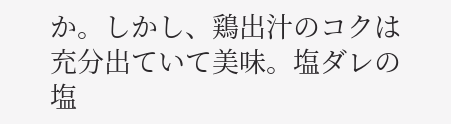か。しかし、鶏出汁のコクは充分出ていて美味。塩ダレの塩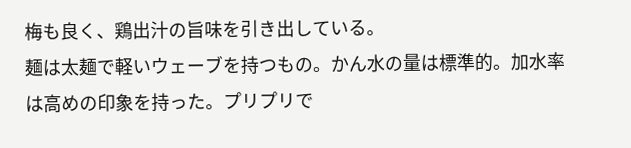梅も良く、鶏出汁の旨味を引き出している。
麺は太麺で軽いウェーブを持つもの。かん水の量は標準的。加水率は高めの印象を持った。プリプリで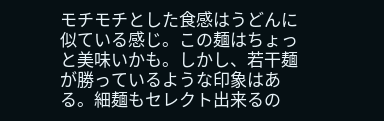モチモチとした食感はうどんに似ている感じ。この麺はちょっと美味いかも。しかし、若干麺が勝っているような印象はある。細麺もセレクト出来るの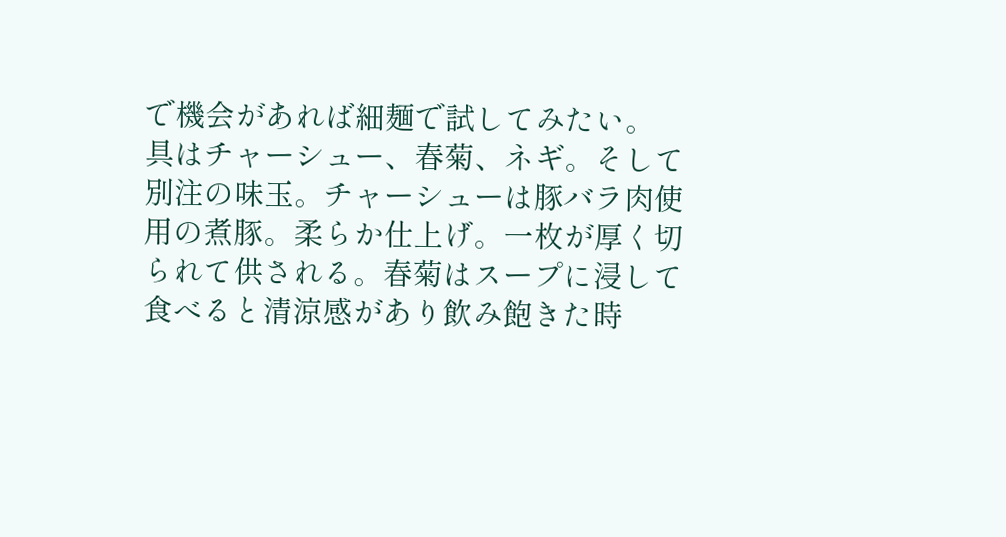で機会があれば細麺で試してみたい。
具はチャーシュー、春菊、ネギ。そして別注の味玉。チャーシューは豚バラ肉使用の煮豚。柔らか仕上げ。一枚が厚く切られて供される。春菊はスープに浸して食べると清涼感があり飲み飽きた時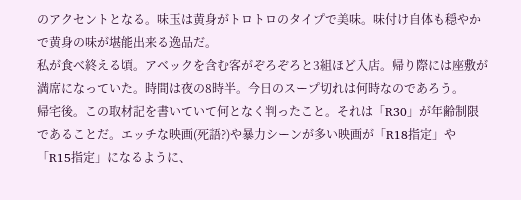のアクセントとなる。味玉は黄身がトロトロのタイプで美味。味付け自体も穏やかで黄身の味が堪能出来る逸品だ。
私が食べ終える頃。アベックを含む客がぞろぞろと3組ほど入店。帰り際には座敷が満席になっていた。時間は夜の8時半。今日のスープ切れは何時なのであろう。
帰宅後。この取材記を書いていて何となく判ったこと。それは「R30」が年齢制限であることだ。エッチな映画(死語?)や暴力シーンが多い映画が「R18指定」や「R15指定」になるように、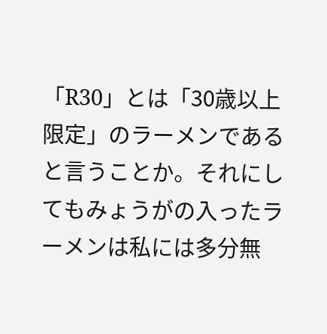「R30」とは「30歳以上限定」のラーメンであると言うことか。それにしてもみょうがの入ったラーメンは私には多分無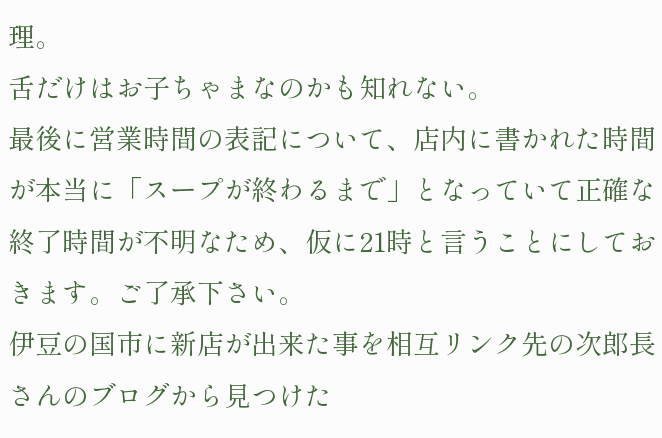理。
舌だけはお子ちゃまなのかも知れない。
最後に営業時間の表記について、店内に書かれた時間が本当に「スープが終わるまで」となっていて正確な終了時間が不明なため、仮に21時と言うことにしておきます。ご了承下さい。
伊豆の国市に新店が出来た事を相互リンク先の次郎長さんのブログから見つけた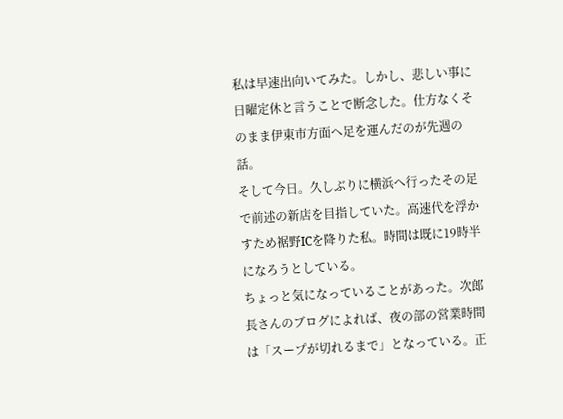私は早速出向いてみた。しかし、悲しい事に日曜定休と言うことで断念した。仕方なくそのまま伊東市方面へ足を運んだのが先週の話。
そして今日。久しぶりに横浜へ行ったその足で前述の新店を目指していた。高速代を浮かすため裾野ICを降りた私。時間は既に19時半になろうとしている。
ちょっと気になっていることがあった。次郎長さんのブログによれば、夜の部の営業時間は「スープが切れるまで」となっている。正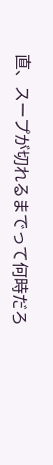直、スープが切れるまでって何時だろ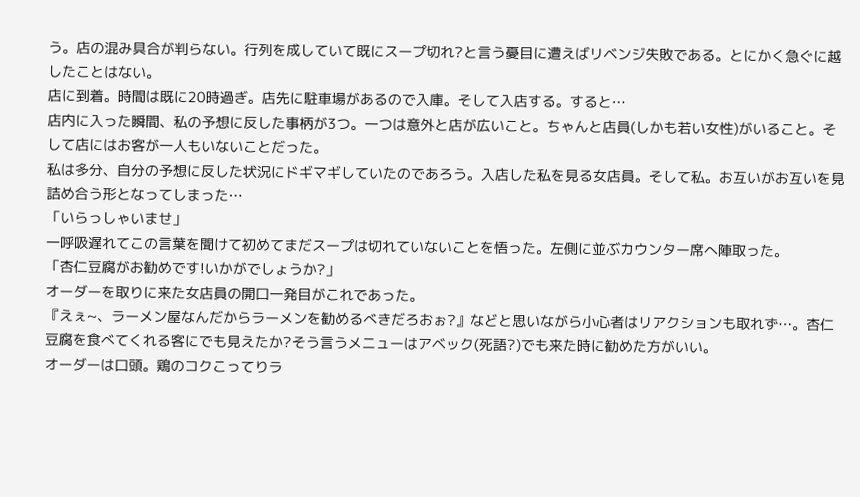う。店の混み具合が判らない。行列を成していて既にスープ切れ?と言う憂目に遭えばリベンジ失敗である。とにかく急ぐに越したことはない。
店に到着。時間は既に20時過ぎ。店先に駐車場があるので入庫。そして入店する。すると…
店内に入った瞬間、私の予想に反した事柄が3つ。一つは意外と店が広いこと。ちゃんと店員(しかも若い女性)がいること。そして店にはお客が一人もいないことだった。
私は多分、自分の予想に反した状況にドギマギしていたのであろう。入店した私を見る女店員。そして私。お互いがお互いを見詰め合う形となってしまった…
「いらっしゃいませ」
一呼吸遅れてこの言葉を聞けて初めてまだスープは切れていないことを悟った。左側に並ぶカウンター席へ陣取った。
「杏仁豆腐がお勧めです!いかがでしょうか?」
オーダーを取りに来た女店員の開口一発目がこれであった。
『えぇ~、ラーメン屋なんだからラーメンを勧めるべきだろおぉ?』などと思いながら小心者はリアクションも取れず…。杏仁豆腐を食べてくれる客にでも見えたか?そう言うメニューはアベック(死語?)でも来た時に勧めた方がいい。
オーダーは口頭。鶏のコクこってりラ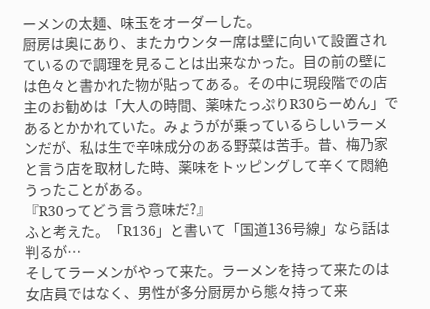ーメンの太麺、味玉をオーダーした。
厨房は奥にあり、またカウンター席は壁に向いて設置されているので調理を見ることは出来なかった。目の前の壁には色々と書かれた物が貼ってある。その中に現段階での店主のお勧めは「大人の時間、薬味たっぷりR30らーめん」であるとかかれていた。みょうがが乗っているらしいラーメンだが、私は生で辛味成分のある野菜は苦手。昔、梅乃家と言う店を取材した時、薬味をトッピングして辛くて悶絶うったことがある。
『R30ってどう言う意味だ?』
ふと考えた。「R136」と書いて「国道136号線」なら話は判るが…
そしてラーメンがやって来た。ラーメンを持って来たのは女店員ではなく、男性が多分厨房から態々持って来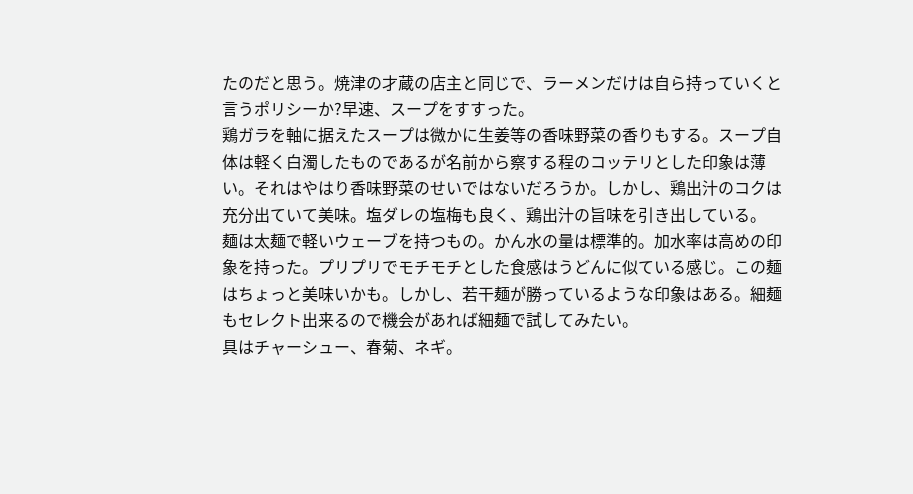たのだと思う。焼津の才蔵の店主と同じで、ラーメンだけは自ら持っていくと言うポリシーか?早速、スープをすすった。
鶏ガラを軸に据えたスープは微かに生姜等の香味野菜の香りもする。スープ自体は軽く白濁したものであるが名前から察する程のコッテリとした印象は薄い。それはやはり香味野菜のせいではないだろうか。しかし、鶏出汁のコクは充分出ていて美味。塩ダレの塩梅も良く、鶏出汁の旨味を引き出している。
麺は太麺で軽いウェーブを持つもの。かん水の量は標準的。加水率は高めの印象を持った。プリプリでモチモチとした食感はうどんに似ている感じ。この麺はちょっと美味いかも。しかし、若干麺が勝っているような印象はある。細麺もセレクト出来るので機会があれば細麺で試してみたい。
具はチャーシュー、春菊、ネギ。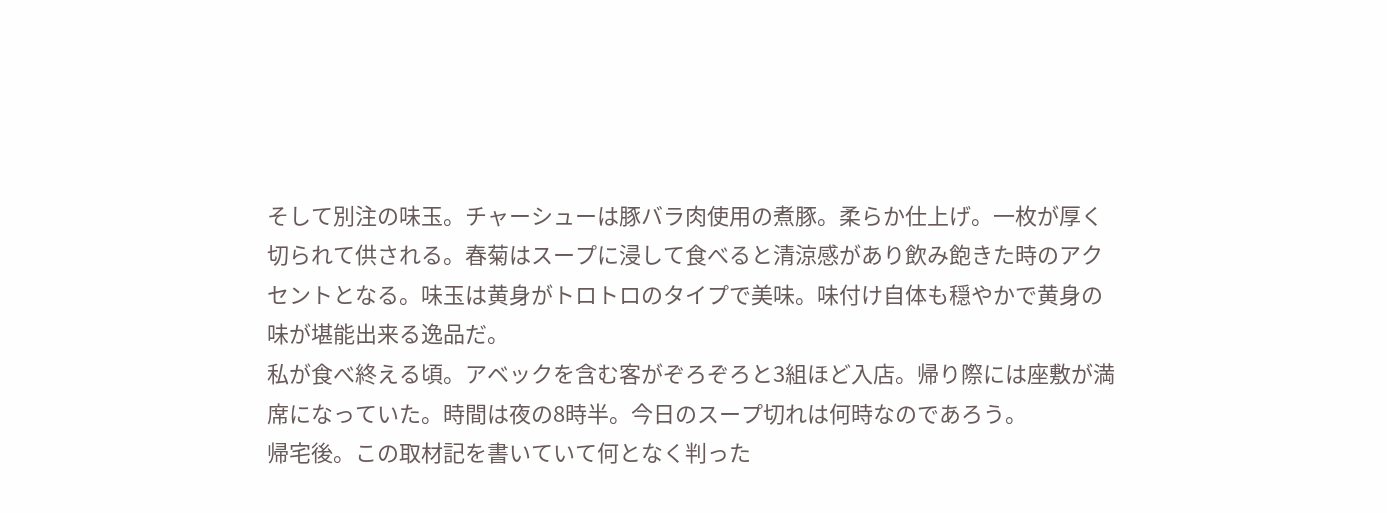そして別注の味玉。チャーシューは豚バラ肉使用の煮豚。柔らか仕上げ。一枚が厚く切られて供される。春菊はスープに浸して食べると清涼感があり飲み飽きた時のアクセントとなる。味玉は黄身がトロトロのタイプで美味。味付け自体も穏やかで黄身の味が堪能出来る逸品だ。
私が食べ終える頃。アベックを含む客がぞろぞろと3組ほど入店。帰り際には座敷が満席になっていた。時間は夜の8時半。今日のスープ切れは何時なのであろう。
帰宅後。この取材記を書いていて何となく判った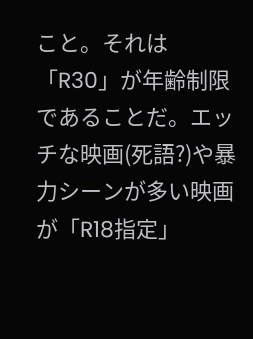こと。それは「R30」が年齢制限であることだ。エッチな映画(死語?)や暴力シーンが多い映画が「R18指定」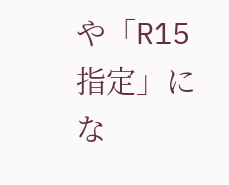や「R15指定」にな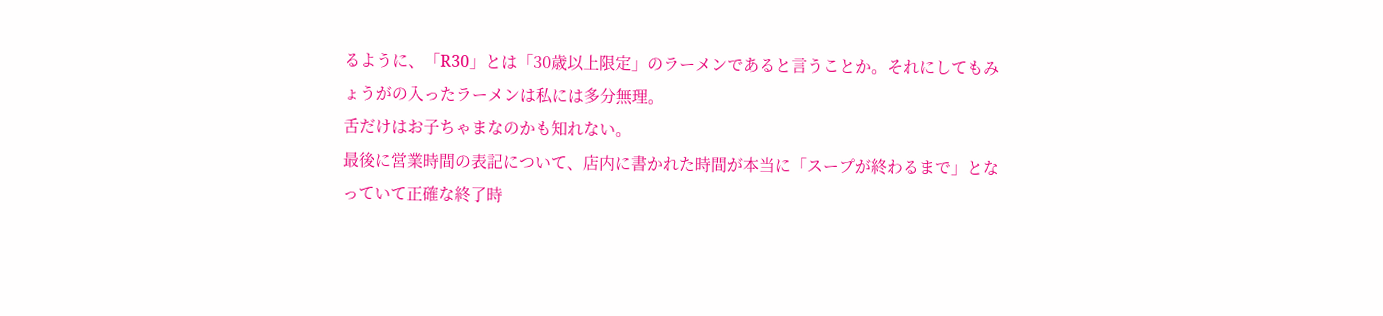るように、「R30」とは「30歳以上限定」のラーメンであると言うことか。それにしてもみょうがの入ったラーメンは私には多分無理。
舌だけはお子ちゃまなのかも知れない。
最後に営業時間の表記について、店内に書かれた時間が本当に「スープが終わるまで」となっていて正確な終了時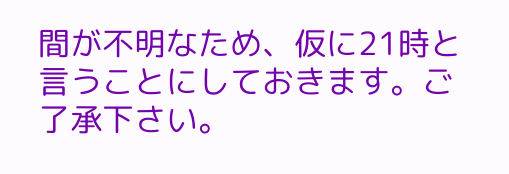間が不明なため、仮に21時と言うことにしておきます。ご了承下さい。